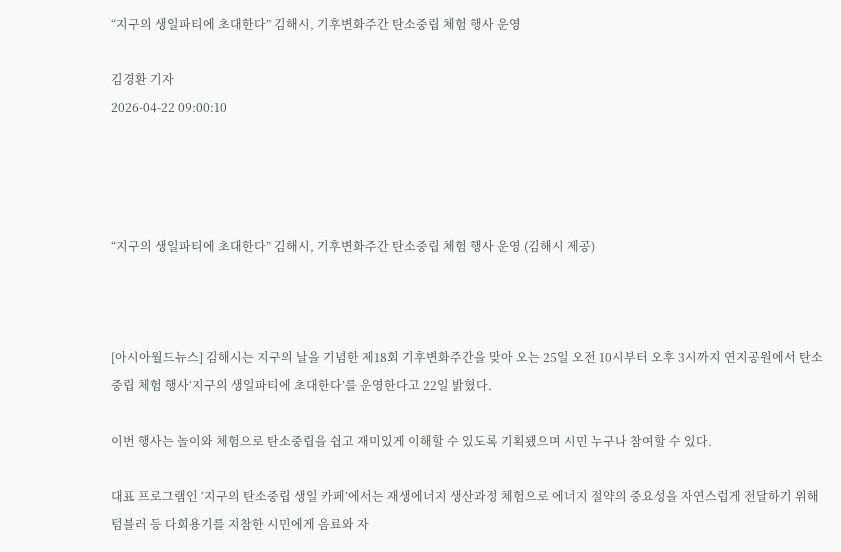“지구의 생일파티에 초대한다” 김해시, 기후변화주간 탄소중립 체험 행사 운영

김경환 기자
2026-04-22 09:00:10




“지구의 생일파티에 초대한다” 김해시, 기후변화주간 탄소중립 체험 행사 운영 (김해시 제공)



[아시아월드뉴스] 김해시는 지구의 날을 기념한 제18회 기후변화주간을 맞아 오는 25일 오전 10시부터 오후 3시까지 연지공원에서 탄소중립 체험 행사‘지구의 생일파티에 초대한다’를 운영한다고 22일 밝혔다.

이번 행사는 놀이와 체험으로 탄소중립을 쉽고 재미있게 이해할 수 있도록 기획됐으며 시민 누구나 참여할 수 있다.

대표 프로그램인 ‘지구의 탄소중립 생일 카페’에서는 재생에너지 생산과정 체험으로 에너지 절약의 중요성을 자연스럽게 전달하기 위해 텀블러 등 다회용기를 지참한 시민에게 음료와 자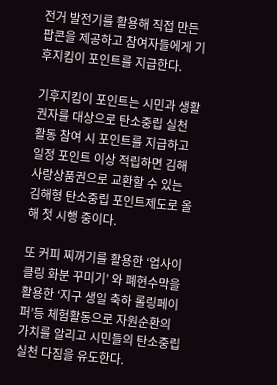전거 발전기를 활용해 직접 만든 팝콘을 제공하고 참여자들에게 기후지킴이 포인트를 지급한다.

기후지킴이 포인트는 시민과 생활권자를 대상으로 탄소중립 실천 활동 참여 시 포인트를 지급하고 일정 포인트 이상 적립하면 김해사랑상품권으로 교환할 수 있는 김해형 탄소중립 포인트제도로 올해 첫 시행 중이다.

또 커피 찌꺼기를 활용한 ‘업사이클링 화분 꾸미기’ 와 폐현수막을 활용한 ‘지구 생일 축하 롤링페이퍼’등 체험활동으로 자원순환의 가치를 알리고 시민들의 탄소중립 실천 다짐을 유도한다.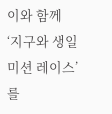이와 함께 ‘지구와 생일 미션 레이스’를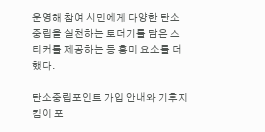운영해 참여 시민에게 다양한 탄소중립을 실천하는 토더기를 담은 스티커를 제공하는 등 흥미 요소를 더했다.

탄소중립포인트 가입 안내와 기후지킴이 포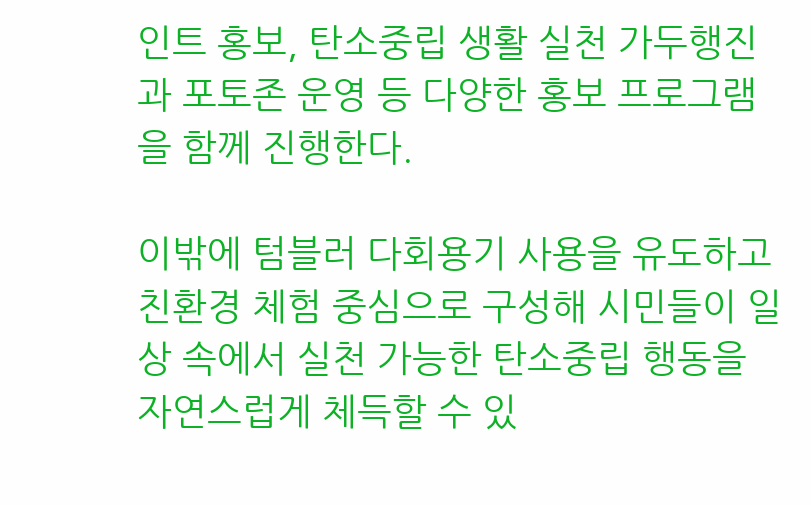인트 홍보, 탄소중립 생활 실천 가두행진과 포토존 운영 등 다양한 홍보 프로그램을 함께 진행한다.

이밖에 텀블러 다회용기 사용을 유도하고 친환경 체험 중심으로 구성해 시민들이 일상 속에서 실천 가능한 탄소중립 행동을 자연스럽게 체득할 수 있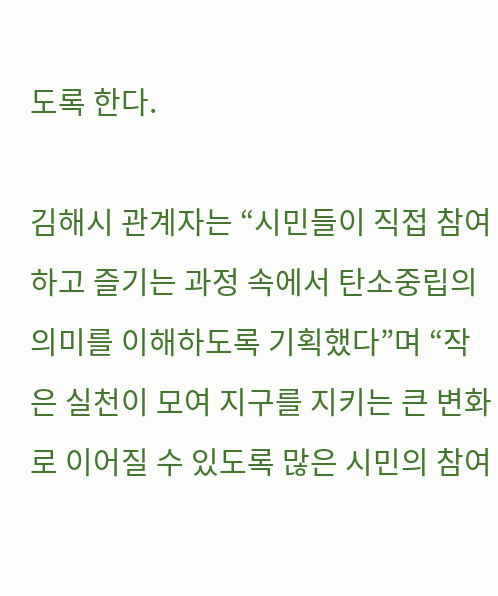도록 한다.

김해시 관계자는 “시민들이 직접 참여하고 즐기는 과정 속에서 탄소중립의 의미를 이해하도록 기획했다”며 “작은 실천이 모여 지구를 지키는 큰 변화로 이어질 수 있도록 많은 시민의 참여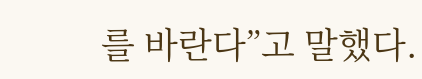를 바란다”고 말했다.